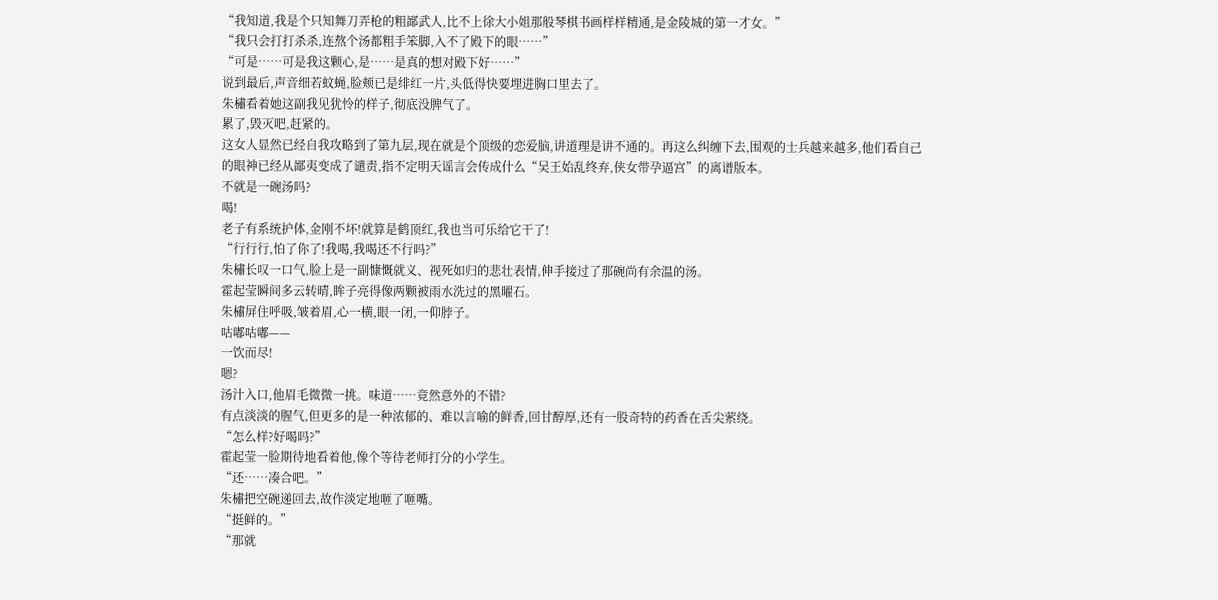“我知道,我是个只知舞刀弄枪的粗鄙武人,比不上徐大小姐那般琴棋书画样样精通,是金陵城的第一才女。”
“我只会打打杀杀,连熬个汤都粗手笨脚,入不了殿下的眼……”
“可是……可是我这颗心,是……是真的想对殿下好……”
说到最后,声音细若蚊蝇,脸颊已是绯红一片,头低得快要埋进胸口里去了。
朱橚看着她这副我见犹怜的样子,彻底没脾气了。
累了,毁灭吧,赶紧的。
这女人显然已经自我攻略到了第九层,现在就是个顶级的恋爱脑,讲道理是讲不通的。再这么纠缠下去,围观的士兵越来越多,他们看自己的眼神已经从鄙夷变成了谴责,指不定明天谣言会传成什么“吴王始乱终弃,侠女带孕逼宫”的离谱版本。
不就是一碗汤吗?
喝!
老子有系统护体,金刚不坏!就算是鹤顶红,我也当可乐给它干了!
“行行行,怕了你了!我喝,我喝还不行吗?”
朱橚长叹一口气,脸上是一副慷慨就义、视死如归的悲壮表情,伸手接过了那碗尚有余温的汤。
霍起莹瞬间多云转晴,眸子亮得像两颗被雨水洗过的黑曜石。
朱橚屏住呼吸,皱着眉,心一横,眼一闭,一仰脖子。
咕嘟咕嘟——
一饮而尽!
嗯?
汤汁入口,他眉毛微微一挑。味道……竟然意外的不错?
有点淡淡的腥气,但更多的是一种浓郁的、难以言喻的鲜香,回甘醇厚,还有一股奇特的药香在舌尖萦绕。
“怎么样?好喝吗?”
霍起莹一脸期待地看着他,像个等待老师打分的小学生。
“还……凑合吧。”
朱橚把空碗递回去,故作淡定地咂了咂嘴。
“挺鲜的。”
“那就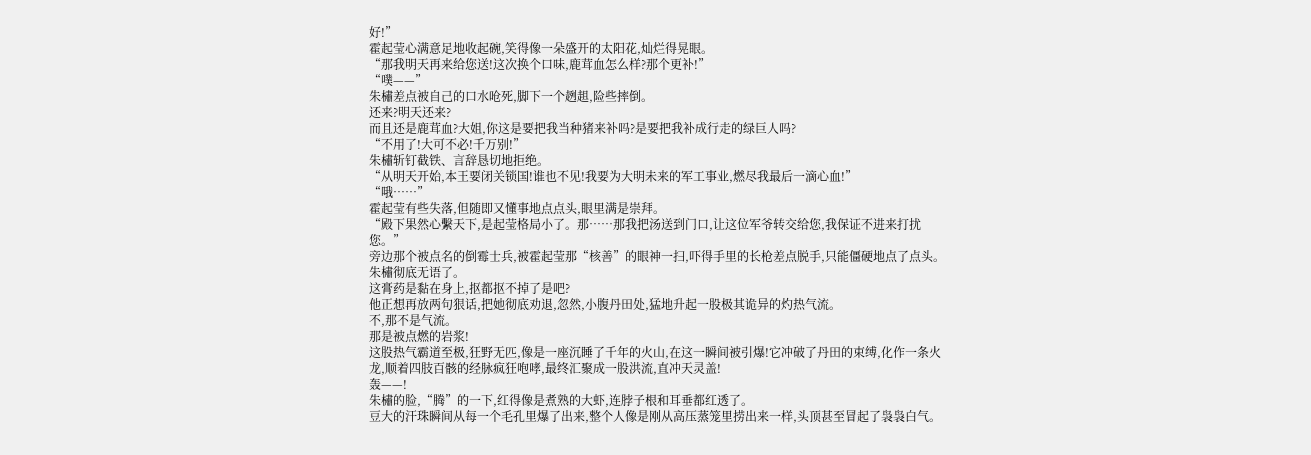好!”
霍起莹心满意足地收起碗,笑得像一朵盛开的太阳花,灿烂得晃眼。
“那我明天再来给您送!这次换个口味,鹿茸血怎么样?那个更补!”
“噗——”
朱橚差点被自己的口水呛死,脚下一个趔趄,险些摔倒。
还来?明天还来?
而且还是鹿茸血?大姐,你这是要把我当种猪来补吗?是要把我补成行走的绿巨人吗?
“不用了!大可不必!千万别!”
朱橚斩钉截铁、言辞恳切地拒绝。
“从明天开始,本王要闭关锁国!谁也不见!我要为大明未来的军工事业,燃尽我最后一滴心血!”
“哦……”
霍起莹有些失落,但随即又懂事地点点头,眼里满是崇拜。
“殿下果然心繫天下,是起莹格局小了。那……那我把汤送到门口,让这位军爷转交给您,我保证不进来打扰您。”
旁边那个被点名的倒霉士兵,被霍起莹那“核善”的眼神一扫,吓得手里的长枪差点脱手,只能僵硬地点了点头。
朱橚彻底无语了。
这膏药是黏在身上,抠都抠不掉了是吧?
他正想再放两句狠话,把她彻底劝退,忽然,小腹丹田处,猛地升起一股极其诡异的灼热气流。
不,那不是气流。
那是被点燃的岩浆!
这股热气霸道至极,狂野无匹,像是一座沉睡了千年的火山,在这一瞬间被引爆!它冲破了丹田的束缚,化作一条火龙,顺着四肢百骸的经脉疯狂咆哮,最终汇聚成一股洪流,直冲天灵盖!
轰——!
朱橚的脸,“腾”的一下,红得像是煮熟的大虾,连脖子根和耳垂都红透了。
豆大的汗珠瞬间从每一个毛孔里爆了出来,整个人像是刚从高压蒸笼里捞出来一样,头顶甚至冒起了袅袅白气。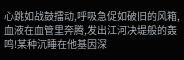心跳如战鼓擂动,呼吸急促如破旧的风箱,血液在血管里奔腾,发出江河决堤般的轰鸣!某种沉睡在他基因深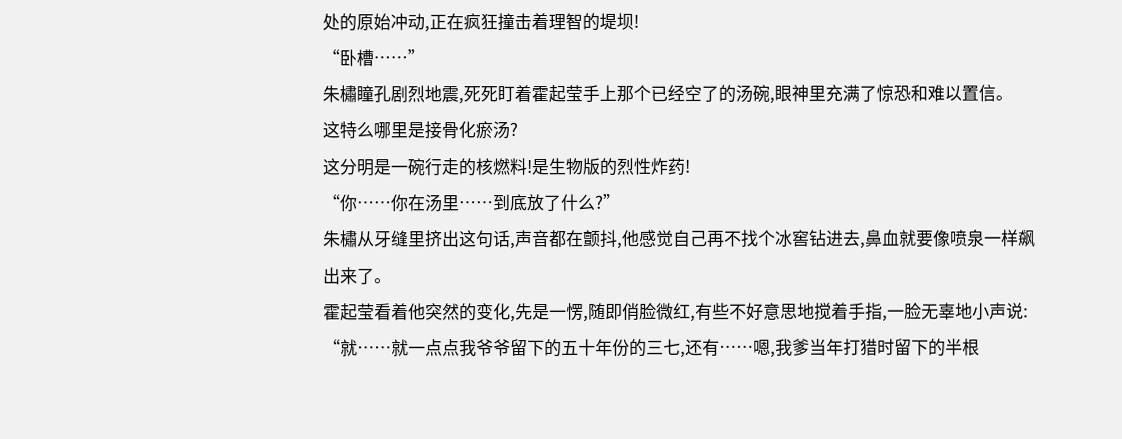处的原始冲动,正在疯狂撞击着理智的堤坝!
“卧槽……”
朱橚瞳孔剧烈地震,死死盯着霍起莹手上那个已经空了的汤碗,眼神里充满了惊恐和难以置信。
这特么哪里是接骨化瘀汤?
这分明是一碗行走的核燃料!是生物版的烈性炸药!
“你……你在汤里……到底放了什么?”
朱橚从牙缝里挤出这句话,声音都在颤抖,他感觉自己再不找个冰窖钻进去,鼻血就要像喷泉一样飙出来了。
霍起莹看着他突然的变化,先是一愣,随即俏脸微红,有些不好意思地搅着手指,一脸无辜地小声说:
“就……就一点点我爷爷留下的五十年份的三七,还有……嗯,我爹当年打猎时留下的半根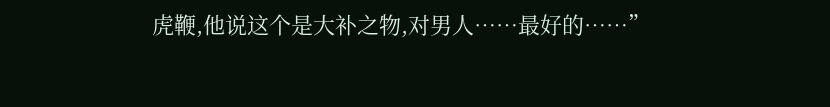虎鞭,他说这个是大补之物,对男人……最好的……”